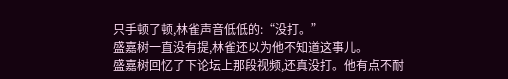只手顿了顿,林雀声音低低的:“没打。”
盛嘉树一直没有提,林雀还以为他不知道这事儿。
盛嘉树回忆了下论坛上那段视频,还真没打。他有点不耐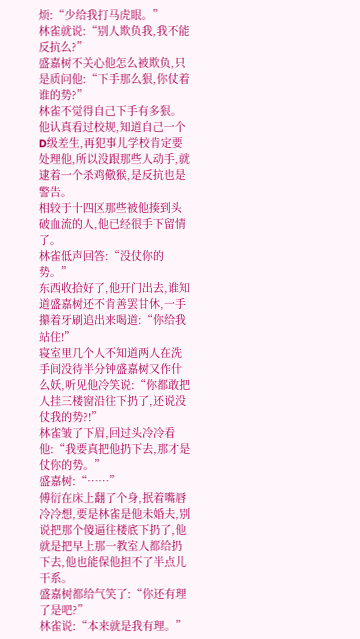烦:“少给我打马虎眼。”
林雀就说:“别人欺负我,我不能反抗么?”
盛嘉树不关心他怎么被欺负,只是质问他:“下手那么狠,你仗着谁的势?”
林雀不觉得自己下手有多狠。他认真看过校规,知道自己一个D级差生,再犯事儿学校肯定要处理他,所以没跟那些人动手,就逮着一个杀鸡儆猴,是反抗也是警告。
相较于十四区那些被他揍到头破血流的人,他已经很手下留情了。
林雀低声回答:“没仗你的势。”
东西收拾好了,他开门出去,谁知道盛嘉树还不肯善罢甘休,一手攥着牙刷追出来喝道:“你给我站住!”
寝室里几个人不知道两人在洗手间没待半分钟盛嘉树又作什么妖,听见他冷笑说:“你都敢把人挂三楼窗沿往下扔了,还说没仗我的势?!”
林雀皱了下眉,回过头冷冷看他:“我要真把他扔下去,那才是仗你的势。”
盛嘉树:“……”
傅衍在床上翻了个身,抿着嘴唇冷冷想,要是林雀是他未婚夫,别说把那个傻逼往楼底下扔了,他就是把早上那一教室人都给扔下去,他也能保他担不了半点儿干系。
盛嘉树都给气笑了:“你还有理了是吧?”
林雀说:“本来就是我有理。”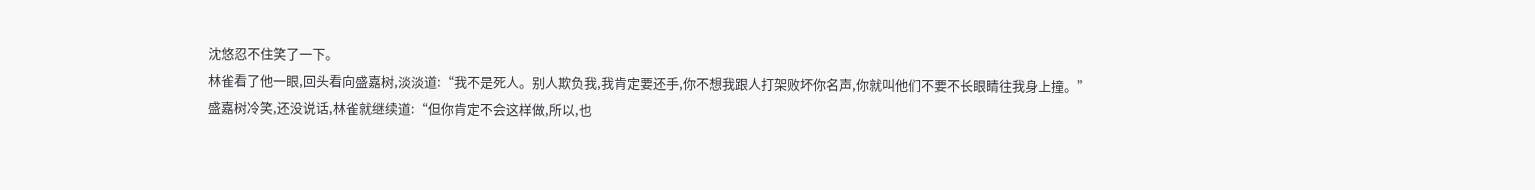沈悠忍不住笑了一下。
林雀看了他一眼,回头看向盛嘉树,淡淡道:“我不是死人。别人欺负我,我肯定要还手,你不想我跟人打架败坏你名声,你就叫他们不要不长眼睛往我身上撞。”
盛嘉树冷笑,还没说话,林雀就继续道:“但你肯定不会这样做,所以,也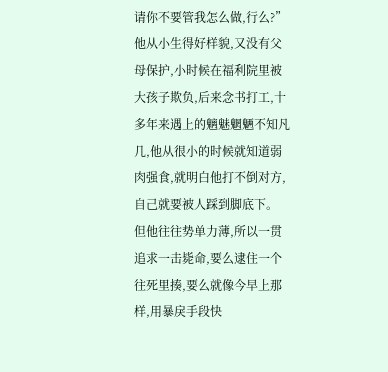请你不要管我怎么做,行么?”
他从小生得好样貌,又没有父母保护,小时候在福利院里被大孩子欺负,后来念书打工,十多年来遇上的魑魅魍魉不知凡几,他从很小的时候就知道弱肉强食,就明白他打不倒对方,自己就要被人踩到脚底下。
但他往往势单力薄,所以一贯追求一击毙命,要么逮住一个往死里揍,要么就像今早上那样,用暴戾手段快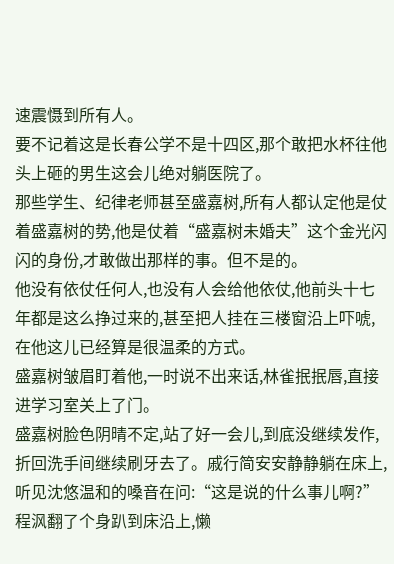速震慑到所有人。
要不记着这是长春公学不是十四区,那个敢把水杯往他头上砸的男生这会儿绝对躺医院了。
那些学生、纪律老师甚至盛嘉树,所有人都认定他是仗着盛嘉树的势,他是仗着“盛嘉树未婚夫”这个金光闪闪的身份,才敢做出那样的事。但不是的。
他没有依仗任何人,也没有人会给他依仗,他前头十七年都是这么挣过来的,甚至把人挂在三楼窗沿上吓唬,在他这儿已经算是很温柔的方式。
盛嘉树皱眉盯着他,一时说不出来话,林雀抿抿唇,直接进学习室关上了门。
盛嘉树脸色阴晴不定,站了好一会儿,到底没继续发作,折回洗手间继续刷牙去了。戚行简安安静静躺在床上,听见沈悠温和的嗓音在问:“这是说的什么事儿啊?”
程沨翻了个身趴到床沿上,懒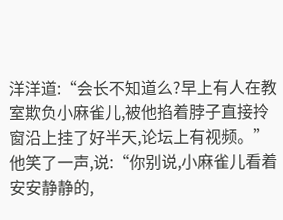洋洋道:“会长不知道么?早上有人在教室欺负小麻雀儿,被他掐着脖子直接拎窗沿上挂了好半天,论坛上有视频。”
他笑了一声,说:“你别说,小麻雀儿看着安安静静的,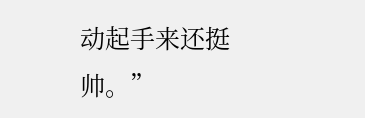动起手来还挺帅。”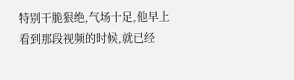特别干脆狠绝,气场十足,他早上看到那段视频的时候,就已经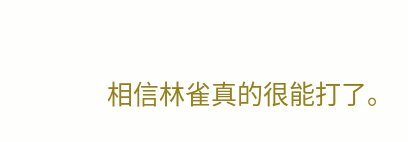相信林雀真的很能打了。